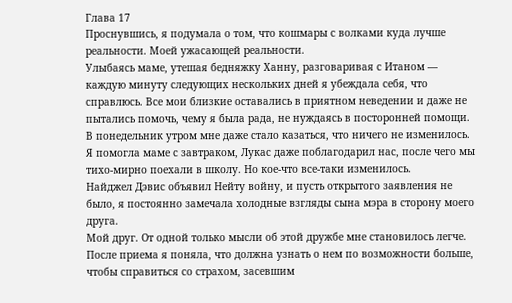Глава 17
Проснувшись, я подумала о том, что кошмары с волками куда лучше реальности. Моей ужасающей реальности.
Улыбаясь маме, утешая бедняжку Ханну, разговаривая с Итаном — каждую минуту следующих нескольких дней я убеждала себя, что справлюсь. Все мои близкие оставались в приятном неведении и даже не пытались помочь, чему я была рада, не нуждаясь в посторонней помощи.
В понедельник утром мне даже стало казаться, что ничего не изменилось. Я помогла маме с завтраком, Лукас даже поблагодарил нас, после чего мы тихо-мирно поехали в школу. Но кое-что все-таки изменилось.
Найджел Дэвис объявил Нейту войну, и пусть открытого заявления не было, я постоянно замечала холодные взгляды сына мэра в сторону моего друга.
Мой друг. От одной только мысли об этой дружбе мне становилось легче. После приема я поняла, что должна узнать о нем по возможности больше, чтобы справиться со страхом, засевшим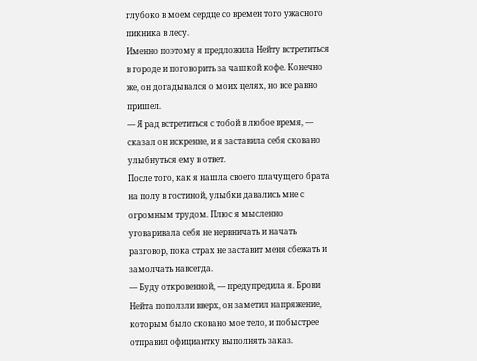глубоко в моем сердце со времен того ужасного пикника в лесу.
Именно поэтому я предложила Нейту встретиться в городе и поговорить за чашкой кофе. Конечно же, он догадывался о моих целях, но все равно пришел.
— Я рад встретиться с тобой в любое время, — сказал он искренне, и я заставила себя сковано улыбнуться ему в ответ.
После того, как я нашла своего плачущего брата на полу в гостиной, улыбки давались мне с огромным трудом. Плюс я мысленно уговаривала себя не нервничать и начать разговор, пока страх не заставит меня сбежать и замолчать навсегда.
— Буду откровенной, — предупредила я. Брови Нейта поползли вверх, он заметил напряжение, которым было сковано мое тело, и побыстрее отправил официантку выполнять заказ.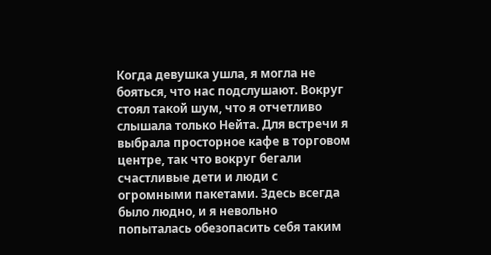Когда девушка ушла, я могла не бояться, что нас подслушают. Вокруг стоял такой шум, что я отчетливо слышала только Нейта. Для встречи я выбрала просторное кафе в торговом центре, так что вокруг бегали счастливые дети и люди с огромными пакетами. Здесь всегда было людно, и я невольно попыталась обезопасить себя таким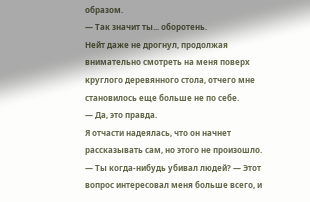образом.
— Так значит ты... оборотень.
Нейт даже не дрогнул, продолжая внимательно смотреть на меня поверх круглого деревянного стола, отчего мне становилось еще больше не по себе.
— Да, это правда.
Я отчасти надеялась, что он начнет рассказывать сам, но этого не произошло.
— Ты когда-нибудь убивал людей? — Этот вопрос интересовал меня больше всего, и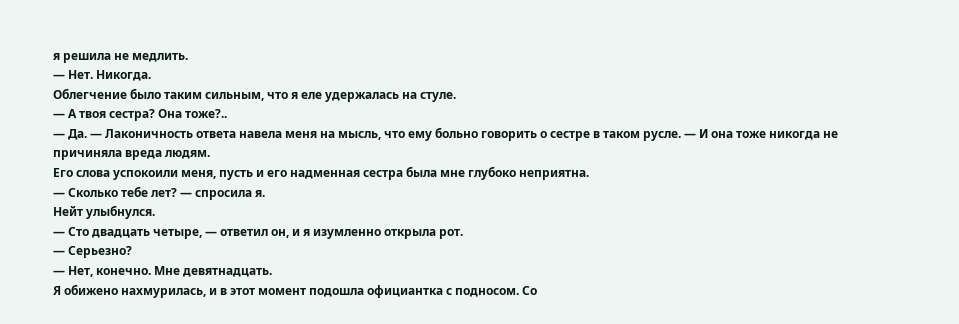я решила не медлить.
— Нет. Никогда.
Облегчение было таким сильным, что я еле удержалась на стуле.
— А твоя сестра? Она тоже?..
— Да. — Лаконичность ответа навела меня на мысль, что ему больно говорить о сестре в таком русле. — И она тоже никогда не причиняла вреда людям.
Его слова успокоили меня, пусть и его надменная сестра была мне глубоко неприятна.
— Сколько тебе лет? — спросила я.
Нейт улыбнулся.
— Сто двадцать четыре, — ответил он, и я изумленно открыла рот.
— Серьезно?
— Нет, конечно. Мне девятнадцать.
Я обижено нахмурилась, и в этот момент подошла официантка с подносом. Со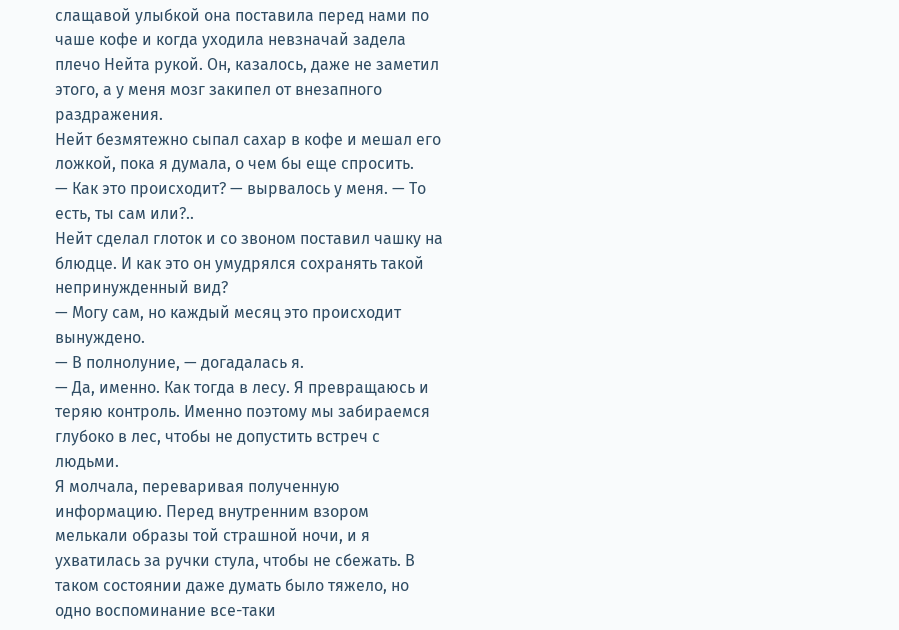слащавой улыбкой она поставила перед нами по чаше кофе и когда уходила невзначай задела плечо Нейта рукой. Он, казалось, даже не заметил этого, а у меня мозг закипел от внезапного раздражения.
Нейт безмятежно сыпал сахар в кофе и мешал его ложкой, пока я думала, о чем бы еще спросить.
— Как это происходит? — вырвалось у меня. — То есть, ты сам или?..
Нейт сделал глоток и со звоном поставил чашку на блюдце. И как это он умудрялся сохранять такой непринужденный вид?
— Могу сам, но каждый месяц это происходит вынуждено.
— В полнолуние, — догадалась я.
— Да, именно. Как тогда в лесу. Я превращаюсь и теряю контроль. Именно поэтому мы забираемся глубоко в лес, чтобы не допустить встреч с людьми.
Я молчала, переваривая полученную информацию. Перед внутренним взором мелькали образы той страшной ночи, и я ухватилась за ручки стула, чтобы не сбежать. В таком состоянии даже думать было тяжело, но одно воспоминание все-таки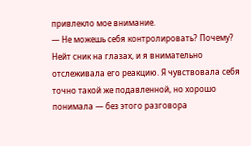привлекло мое внимание.
— Не можешь себя контролировать? Почему?
Нейт сник на глазах, и я внимательно отслеживала его реакцию. Я чувствовала себя точно такой же подавленной, но хорошо понимала — без этого разговора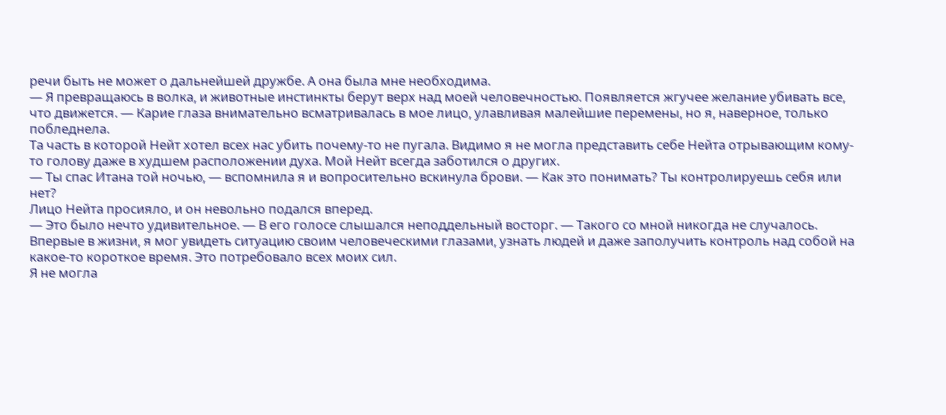речи быть не может о дальнейшей дружбе. А она была мне необходима.
— Я превращаюсь в волка, и животные инстинкты берут верх над моей человечностью. Появляется жгучее желание убивать все, что движется. — Карие глаза внимательно всматривалась в мое лицо, улавливая малейшие перемены, но я, наверное, только побледнела.
Та часть в которой Нейт хотел всех нас убить почему-то не пугала. Видимо я не могла представить себе Нейта отрывающим кому-то голову даже в худшем расположении духа. Мой Нейт всегда заботился о других.
— Ты спас Итана той ночью, — вспомнила я и вопросительно вскинула брови. — Как это понимать? Ты контролируешь себя или нет?
Лицо Нейта просияло, и он невольно подался вперед.
— Это было нечто удивительное. — В его голосе слышался неподдельный восторг. — Такого со мной никогда не случалось. Впервые в жизни, я мог увидеть ситуацию своим человеческими глазами, узнать людей и даже заполучить контроль над собой на какое-то короткое время. Это потребовало всех моих сил.
Я не могла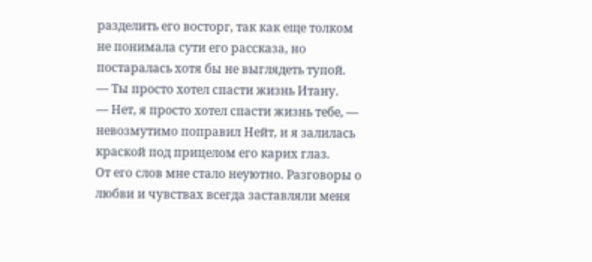разделить его восторг, так как еще толком не понимала сути его рассказа, но постаралась хотя бы не выглядеть тупой.
— Ты просто хотел спасти жизнь Итану.
— Нет, я просто хотел спасти жизнь тебе, — невозмутимо поправил Нейт, и я залилась краской под прицелом его карих глаз.
От его слов мне стало неуютно. Разговоры о любви и чувствах всегда заставляли меня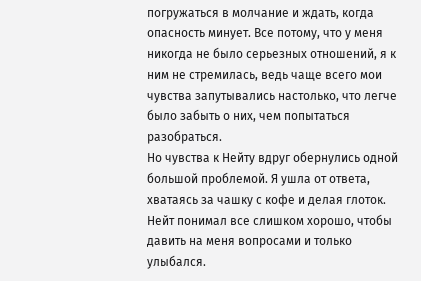погружаться в молчание и ждать, когда опасность минует. Все потому, что у меня никогда не было серьезных отношений, я к ним не стремилась, ведь чаще всего мои чувства запутывались настолько, что легче было забыть о них, чем попытаться разобраться.
Но чувства к Нейту вдруг обернулись одной большой проблемой. Я ушла от ответа, хватаясь за чашку с кофе и делая глоток.
Нейт понимал все слишком хорошо, чтобы давить на меня вопросами и только улыбался.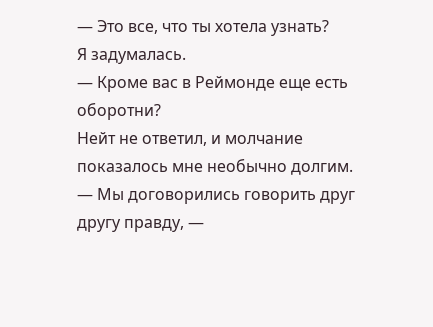— Это все, что ты хотела узнать?
Я задумалась.
— Кроме вас в Реймонде еще есть оборотни?
Нейт не ответил, и молчание показалось мне необычно долгим.
— Мы договорились говорить друг другу правду, —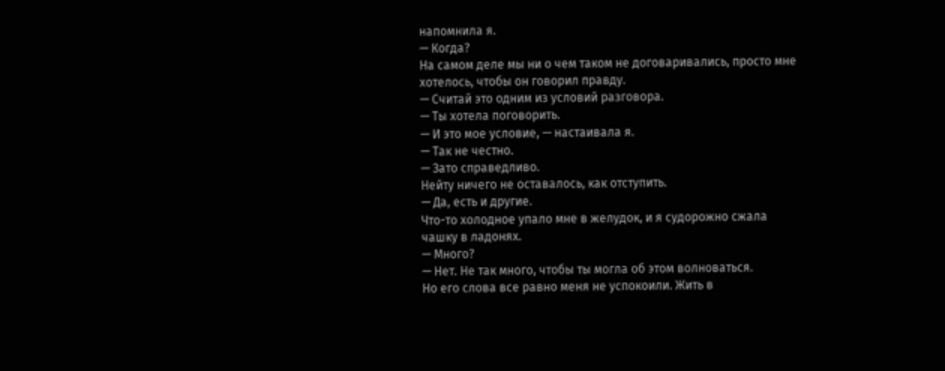напомнила я.
— Когда?
На самом деле мы ни о чем таком не договаривались, просто мне хотелось, чтобы он говорил правду.
— Считай это одним из условий разговора.
— Ты хотела поговорить.
— И это мое условие, — настаивала я.
— Так не честно.
— Зато справедливо.
Нейту ничего не оставалось, как отступить.
— Да, есть и другие.
Что-то холодное упало мне в желудок, и я судорожно сжала чашку в ладонях.
— Много?
— Нет. Не так много, чтобы ты могла об этом волноваться.
Но его слова все равно меня не успокоили. Жить в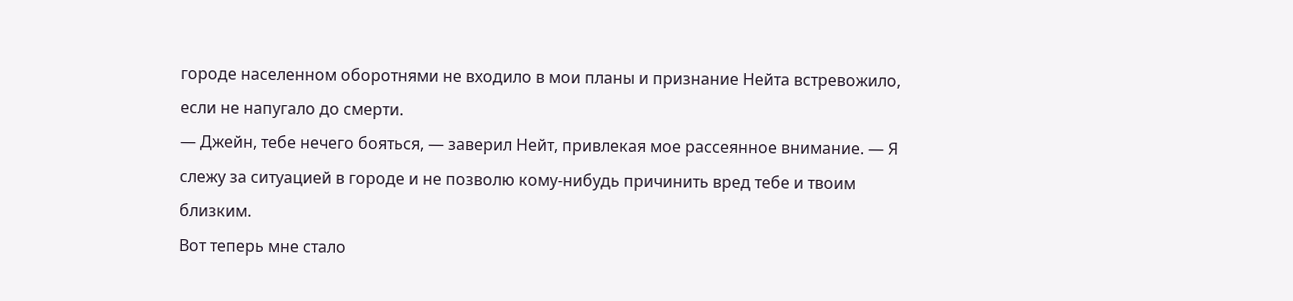городе населенном оборотнями не входило в мои планы и признание Нейта встревожило, если не напугало до смерти.
— Джейн, тебе нечего бояться, — заверил Нейт, привлекая мое рассеянное внимание. — Я слежу за ситуацией в городе и не позволю кому-нибудь причинить вред тебе и твоим близким.
Вот теперь мне стало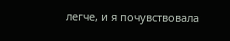легче, и я почувствовала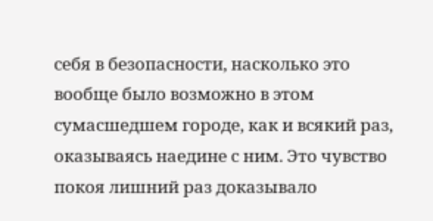себя в безопасности, насколько это вообще было возможно в этом сумасшедшем городе, как и всякий раз, оказываясь наедине с ним. Это чувство покоя лишний раз доказывало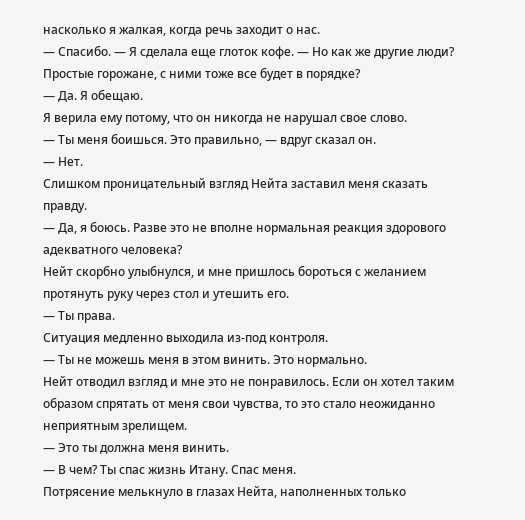насколько я жалкая, когда речь заходит о нас.
— Спасибо. — Я сделала еще глоток кофе. — Но как же другие люди? Простые горожане, с ними тоже все будет в порядке?
— Да. Я обещаю.
Я верила ему потому, что он никогда не нарушал свое слово.
— Ты меня боишься. Это правильно, — вдруг сказал он.
— Нет.
Слишком проницательный взгляд Нейта заставил меня сказать правду.
— Да, я боюсь. Разве это не вполне нормальная реакция здорового адекватного человека?
Нейт скорбно улыбнулся, и мне пришлось бороться с желанием протянуть руку через стол и утешить его.
— Ты права.
Ситуация медленно выходила из-под контроля.
— Ты не можешь меня в этом винить. Это нормально.
Нейт отводил взгляд и мне это не понравилось. Если он хотел таким образом спрятать от меня свои чувства, то это стало неожиданно неприятным зрелищем.
— Это ты должна меня винить.
— В чем? Ты спас жизнь Итану. Спас меня.
Потрясение мелькнуло в глазах Нейта, наполненных только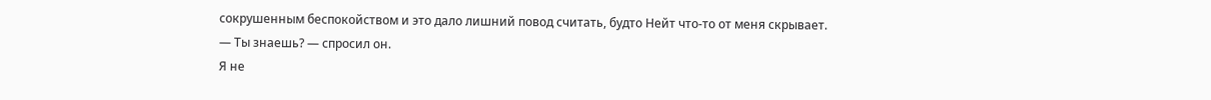сокрушенным беспокойством и это дало лишний повод считать, будто Нейт что-то от меня скрывает.
— Ты знаешь? — спросил он.
Я не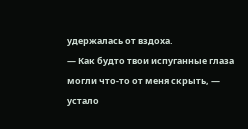удержалась от вздоха.
— Как будто твои испуганные глаза могли что-то от меня скрыть, — устало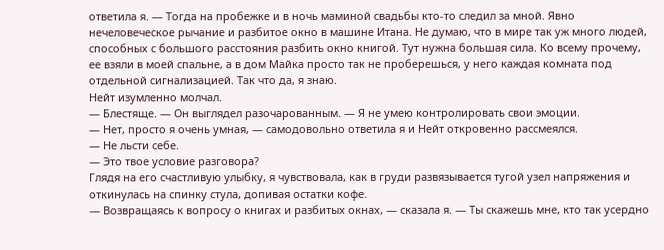ответила я. — Тогда на пробежке и в ночь маминой свадьбы кто-то следил за мной. Явно нечеловеческое рычание и разбитое окно в машине Итана. Не думаю, что в мире так уж много людей, способных с большого расстояния разбить окно книгой. Тут нужна большая сила. Ко всему прочему, ее взяли в моей спальне, а в дом Майка просто так не проберешься, у него каждая комната под отдельной сигнализацией. Так что да, я знаю.
Нейт изумленно молчал.
— Блестяще. — Он выглядел разочарованным. — Я не умею контролировать свои эмоции.
— Нет, просто я очень умная, — самодовольно ответила я и Нейт откровенно рассмеялся.
— Не льсти себе.
— Это твое условие разговора?
Глядя на его счастливую улыбку, я чувствовала, как в груди развязывается тугой узел напряжения и откинулась на спинку стула, допивая остатки кофе.
— Возвращаясь к вопросу о книгах и разбитых окнах, — сказала я. — Ты скажешь мне, кто так усердно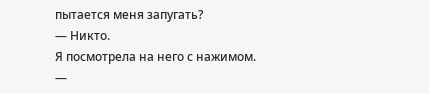пытается меня запугать?
— Никто.
Я посмотрела на него с нажимом.
—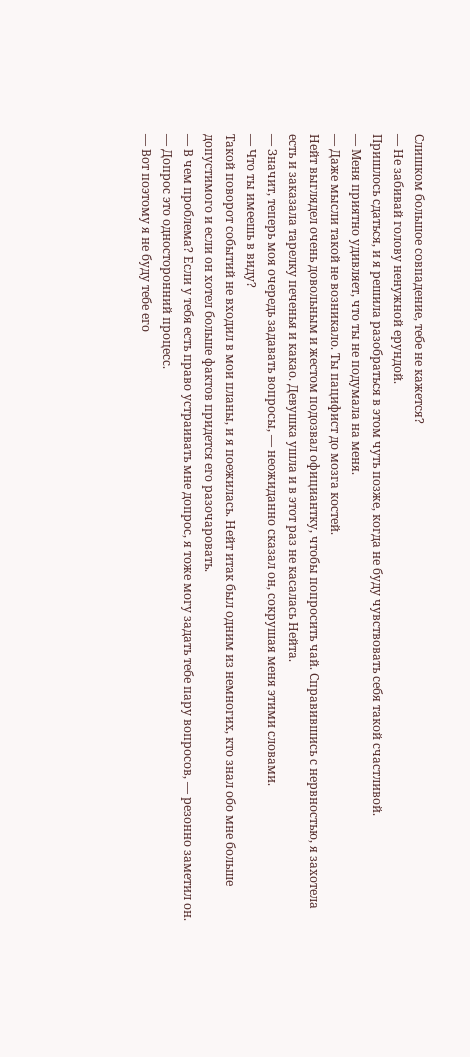Слишком большое совпадение, тебе не кажется?
— Не забивай голову ненужной ерундой.
Пришлось сдаться, и я решила разобраться в этом чуть позже, когда не буду чувствовать себя такой счастливой.
— Меня приятно удивляет, что ты не подумала на меня.
— Даже мысли такой не возникало. Ты пацифист до мозга костей.
Нейт выглядел очень довольным и жестом подозвал официантку, чтобы попросить чай. Справившись с нервностью, я захотела есть и заказала тарелку печенья и какао. Девушка ушла и в этот раз не касалась Нейта.
— Значит, теперь моя очередь задавать вопросы, — неожиданно сказал он, сокрушая меня этими словами.
— Что ты имеешь в виду?
Такой поворот событий не входил в мои планы, и я поежилась. Нейт итак был одним из немногих, кто знал обо мне больше допустимого и если он хотел больше фактов придется его разочаровать.
— В чем проблема? Если у тебя есть право устраивать мне допрос, я тоже могу задать тебе пару вопросов, — резонно заметил он.
— Допрос это односторонний процесс.
— Вот поэтому я не буду тебе его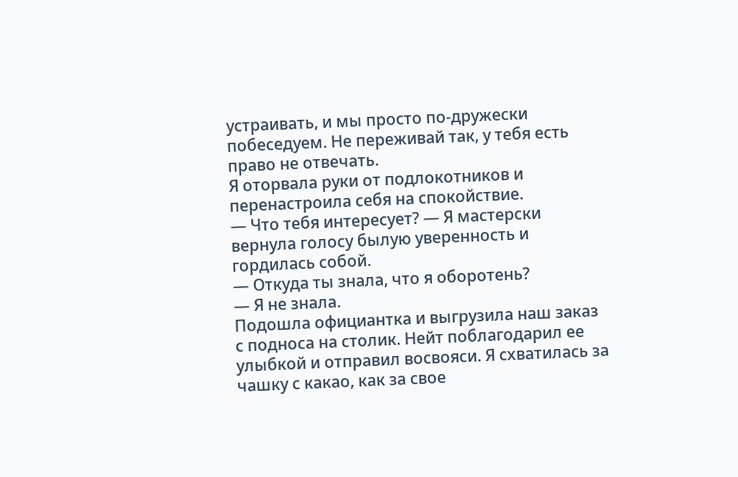устраивать, и мы просто по-дружески побеседуем. Не переживай так, у тебя есть право не отвечать.
Я оторвала руки от подлокотников и перенастроила себя на спокойствие.
— Что тебя интересует? — Я мастерски вернула голосу былую уверенность и гордилась собой.
— Откуда ты знала, что я оборотень?
— Я не знала.
Подошла официантка и выгрузила наш заказ с подноса на столик. Нейт поблагодарил ее улыбкой и отправил восвояси. Я схватилась за чашку с какао, как за свое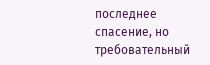последнее спасение, но требовательный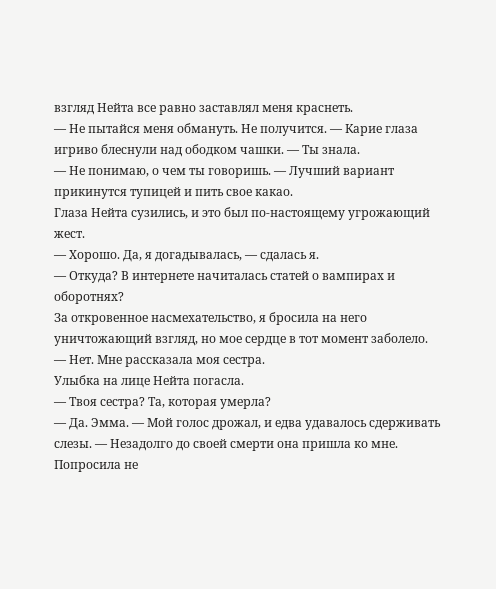взгляд Нейта все равно заставлял меня краснеть.
— Не пытайся меня обмануть. Не получится. — Карие глаза игриво блеснули над ободком чашки. — Ты знала.
— Не понимаю, о чем ты говоришь. — Лучший вариант прикинутся тупицей и пить свое какао.
Глаза Нейта сузились, и это был по-настоящему угрожающий жест.
— Хорошо. Да, я догадывалась, — сдалась я.
— Откуда? В интернете начиталась статей о вампирах и оборотнях?
За откровенное насмехательство, я бросила на него уничтожающий взгляд, но мое сердце в тот момент заболело.
— Нет. Мне рассказала моя сестра.
Улыбка на лице Нейта погасла.
— Твоя сестра? Та, которая умерла?
— Да. Эмма. — Мой голос дрожал, и едва удавалось сдерживать слезы. — Незадолго до своей смерти она пришла ко мне. Попросила не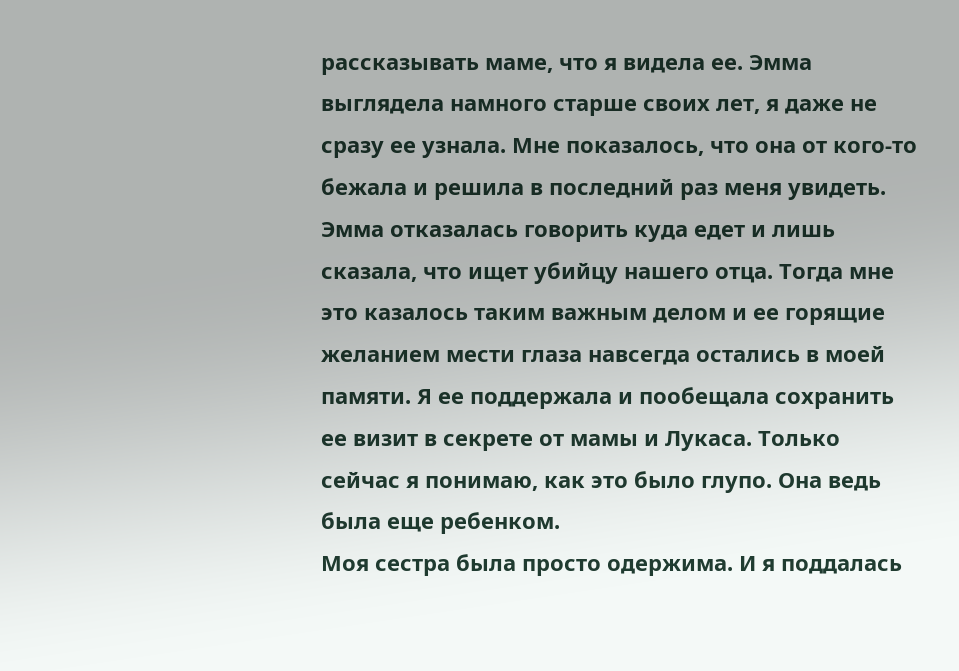рассказывать маме, что я видела ее. Эмма выглядела намного старше своих лет, я даже не сразу ее узнала. Мне показалось, что она от кого-то бежала и решила в последний раз меня увидеть. Эмма отказалась говорить куда едет и лишь сказала, что ищет убийцу нашего отца. Тогда мне это казалось таким важным делом и ее горящие желанием мести глаза навсегда остались в моей памяти. Я ее поддержала и пообещала сохранить ее визит в секрете от мамы и Лукаса. Только сейчас я понимаю, как это было глупо. Она ведь была еще ребенком.
Моя сестра была просто одержима. И я поддалась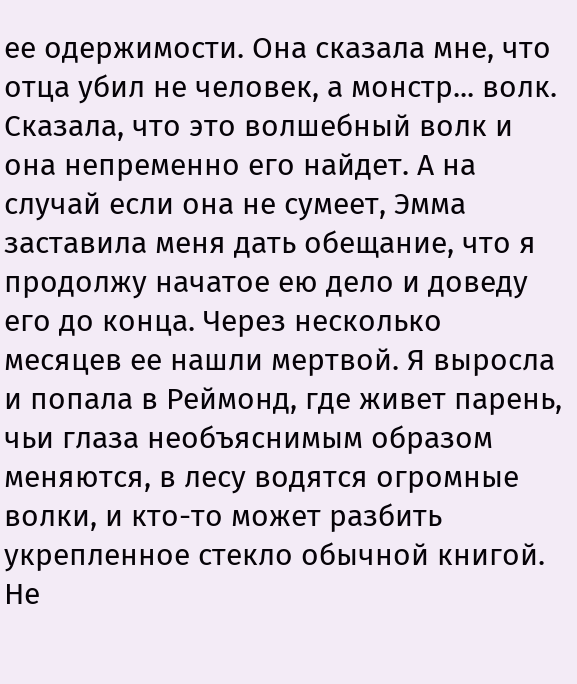ее одержимости. Она сказала мне, что отца убил не человек, а монстр... волк. Сказала, что это волшебный волк и она непременно его найдет. А на случай если она не сумеет, Эмма заставила меня дать обещание, что я продолжу начатое ею дело и доведу его до конца. Через несколько месяцев ее нашли мертвой. Я выросла и попала в Реймонд, где живет парень, чьи глаза необъяснимым образом меняются, в лесу водятся огромные волки, и кто-то может разбить укрепленное стекло обычной книгой. Не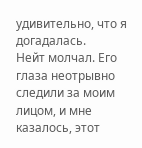удивительно, что я догадалась.
Нейт молчал. Его глаза неотрывно следили за моим лицом, и мне казалось, этот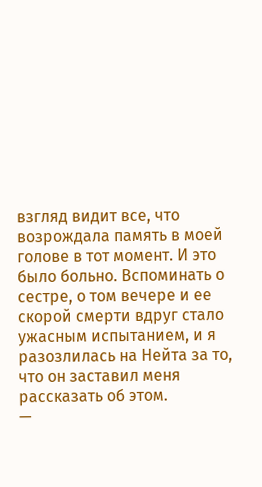взгляд видит все, что возрождала память в моей голове в тот момент. И это было больно. Вспоминать о сестре, о том вечере и ее скорой смерти вдруг стало ужасным испытанием, и я разозлилась на Нейта за то, что он заставил меня рассказать об этом.
—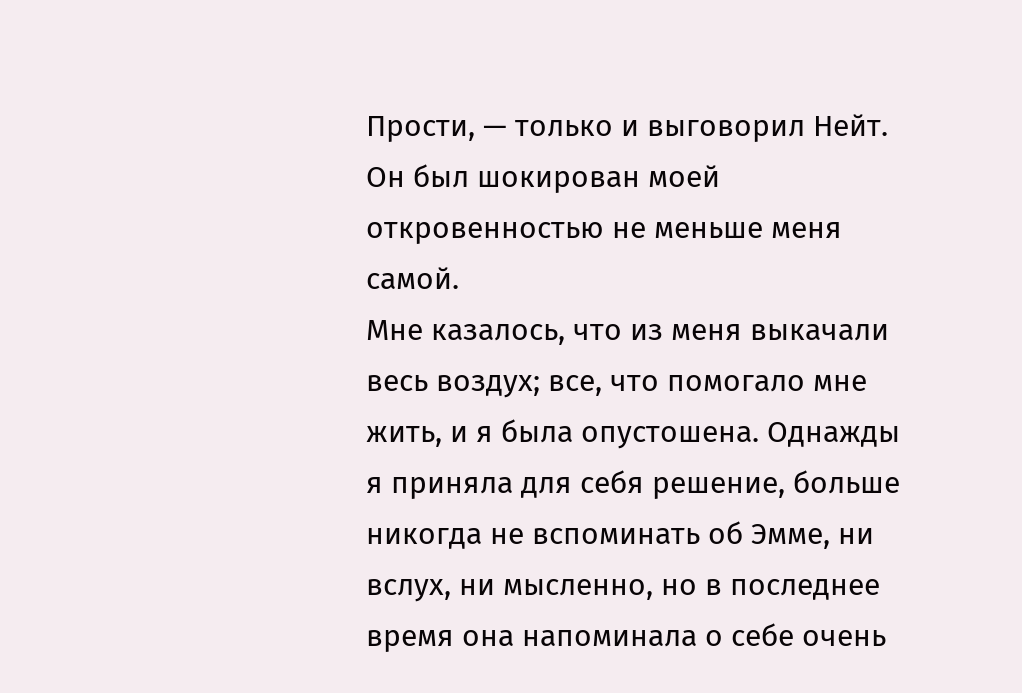Прости, — только и выговорил Нейт. Он был шокирован моей откровенностью не меньше меня самой.
Мне казалось, что из меня выкачали весь воздух; все, что помогало мне жить, и я была опустошена. Однажды я приняла для себя решение, больше никогда не вспоминать об Эмме, ни вслух, ни мысленно, но в последнее время она напоминала о себе очень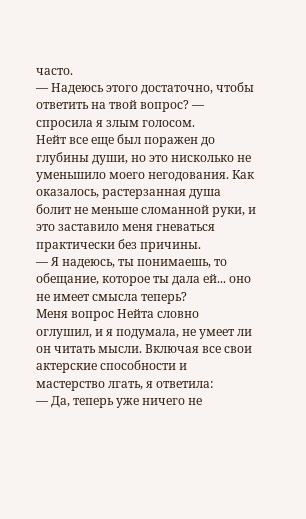часто.
— Надеюсь этого достаточно, чтобы ответить на твой вопрос? — спросила я злым голосом.
Нейт все еще был поражен до глубины души, но это нисколько не уменьшило моего негодования. Как оказалось, растерзанная душа болит не меньше сломанной руки, и это заставило меня гневаться практически без причины.
— Я надеюсь, ты понимаешь, то обещание, которое ты дала ей... оно не имеет смысла теперь?
Меня вопрос Нейта словно оглушил, и я подумала, не умеет ли он читать мысли. Включая все свои актерские способности и мастерство лгать, я ответила:
— Да, теперь уже ничего не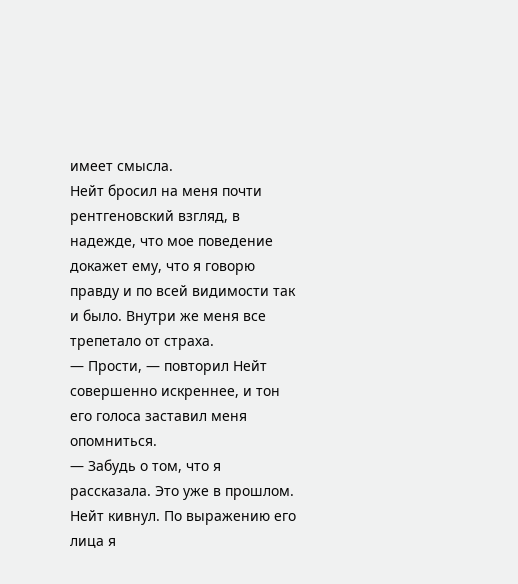имеет смысла.
Нейт бросил на меня почти рентгеновский взгляд, в надежде, что мое поведение докажет ему, что я говорю правду и по всей видимости так и было. Внутри же меня все трепетало от страха.
— Прости, — повторил Нейт совершенно искреннее, и тон его голоса заставил меня опомниться.
— Забудь о том, что я рассказала. Это уже в прошлом.
Нейт кивнул. По выражению его лица я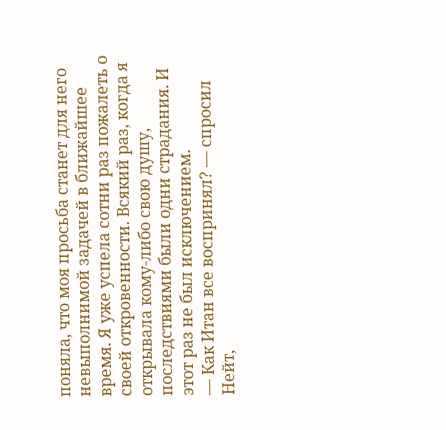поняла, что моя просьба станет для него невыполнимой задачей в ближайшее время. Я уже успела сотни раз пожалеть о своей откровенности. Всякий раз, когда я открывала кому-либо свою душу, последствиями были одни страдания. И этот раз не был исключением.
— Как Итан все воспринял? — спросил Нейт,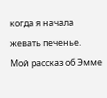когда я начала жевать печенье.
Мой рассказ об Эмме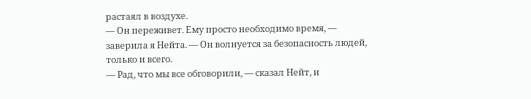растаял в воздухе.
— Он переживет. Ему просто необходимо время, — заверила я Нейта. — Он волнуется за безопасность людей, только и всего.
— Рад, что мы все обговорили, — сказал Нейт, и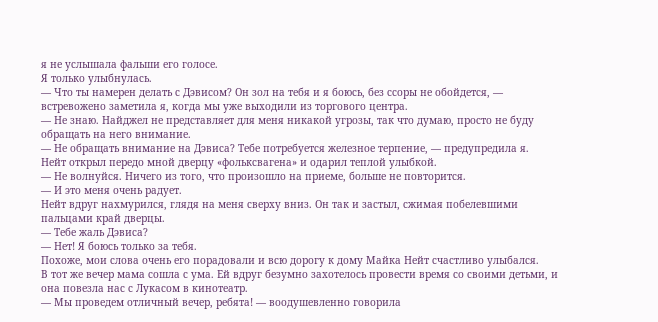я не услышала фальши его голосе.
Я только улыбнулась.
— Что ты намерен делать с Дэвисом? Он зол на тебя и я боюсь, без ссоры не обойдется, — встревожено заметила я, когда мы уже выходили из торгового центра.
— Не знаю. Найджел не представляет для меня никакой угрозы, так что думаю, просто не буду обращать на него внимание.
— Не обращать внимание на Дэвиса? Тебе потребуется железное терпение, — предупредила я.
Нейт открыл передо мной дверцу «фольксвагена» и одарил теплой улыбкой.
— Не волнуйся. Ничего из того, что произошло на приеме, больше не повторится.
— И это меня очень радует.
Нейт вдруг нахмурился, глядя на меня сверху вниз. Он так и застыл, сжимая побелевшими пальцами край дверцы.
— Тебе жаль Дэвиса?
— Нет! Я боюсь только за тебя.
Похоже, мои слова очень его порадовали и всю дорогу к дому Майка Нейт счастливо улыбался.
В тот же вечер мама сошла с ума. Ей вдруг безумно захотелось провести время со своими детьми, и она повезла нас с Лукасом в кинотеатр.
— Мы проведем отличный вечер, ребята! — воодушевленно говорила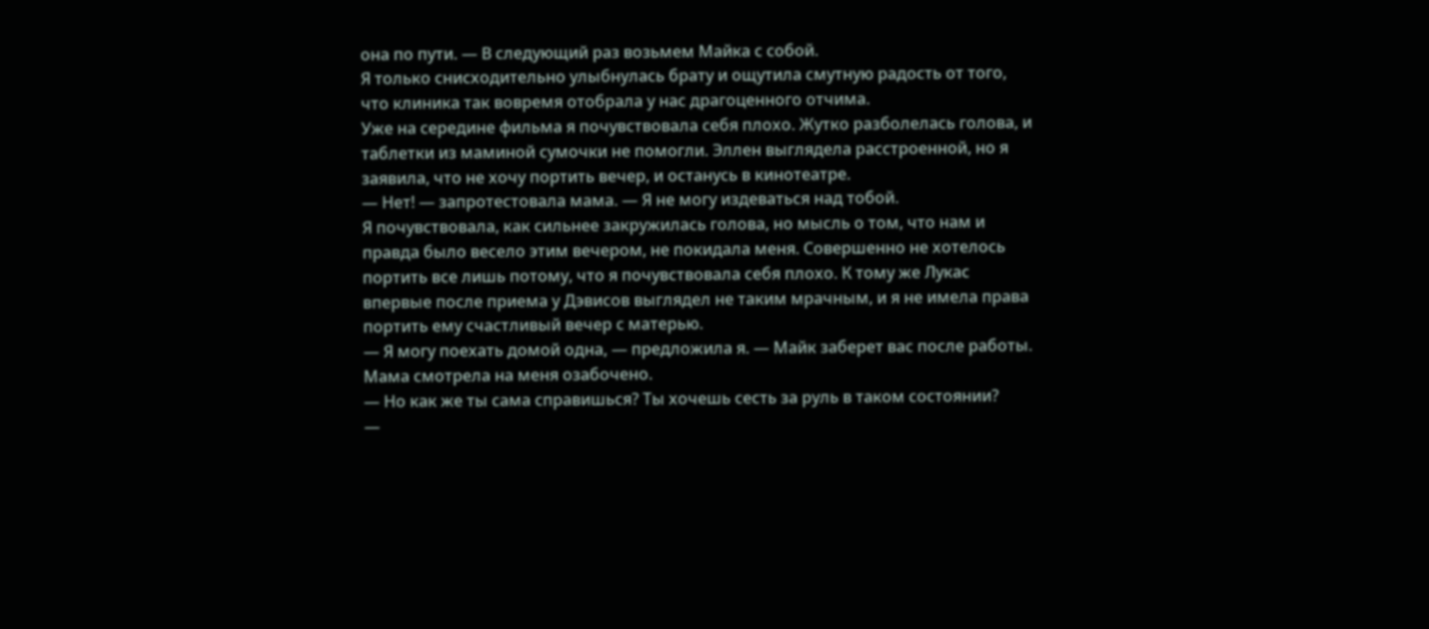она по пути. — В следующий раз возьмем Майка с собой.
Я только снисходительно улыбнулась брату и ощутила смутную радость от того, что клиника так вовремя отобрала у нас драгоценного отчима.
Уже на середине фильма я почувствовала себя плохо. Жутко разболелась голова, и таблетки из маминой сумочки не помогли. Эллен выглядела расстроенной, но я заявила, что не хочу портить вечер, и останусь в кинотеатре.
— Нет! — запротестовала мама. — Я не могу издеваться над тобой.
Я почувствовала, как сильнее закружилась голова, но мысль о том, что нам и правда было весело этим вечером, не покидала меня. Совершенно не хотелось портить все лишь потому, что я почувствовала себя плохо. К тому же Лукас впервые после приема у Дэвисов выглядел не таким мрачным, и я не имела права портить ему счастливый вечер с матерью.
— Я могу поехать домой одна, — предложила я. — Майк заберет вас после работы.
Мама смотрела на меня озабочено.
— Но как же ты сама справишься? Ты хочешь сесть за руль в таком состоянии?
—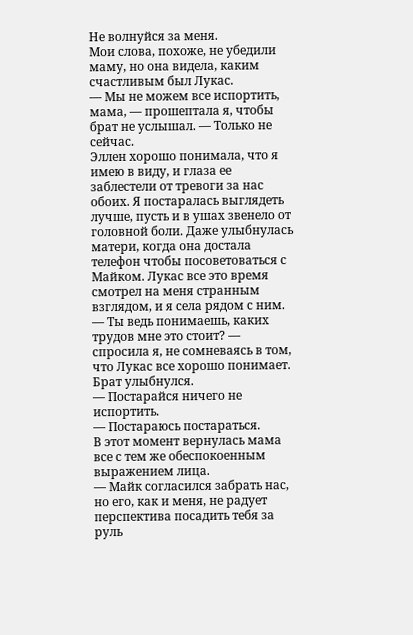Не волнуйся за меня.
Мои слова, похоже, не убедили маму, но она видела, каким счастливым был Лукас.
— Мы не можем все испортить, мама, — прошептала я, чтобы брат не услышал. — Только не сейчас.
Эллен хорошо понимала, что я имею в виду, и глаза ее заблестели от тревоги за нас обоих. Я постаралась выглядеть лучше, пусть и в ушах звенело от головной боли. Даже улыбнулась матери, когда она достала телефон чтобы посоветоваться с Майком. Лукас все это время смотрел на меня странным взглядом, и я села рядом с ним.
— Ты ведь понимаешь, каких трудов мне это стоит? — спросила я, не сомневаясь в том, что Лукас все хорошо понимает.
Брат улыбнулся.
— Постарайся ничего не испортить.
— Постараюсь постараться.
В этот момент вернулась мама все с тем же обеспокоенным выражением лица.
— Майк согласился забрать нас, но его, как и меня, не радует перспектива посадить тебя за руль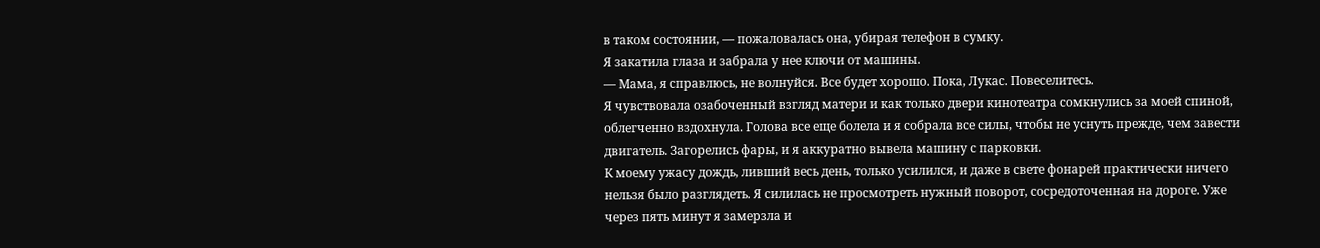в таком состоянии, — пожаловалась она, убирая телефон в сумку.
Я закатила глаза и забрала у нее ключи от машины.
— Мама, я справлюсь, не волнуйся. Все будет хорошо. Пока, Лукас. Повеселитесь.
Я чувствовала озабоченный взгляд матери и как только двери кинотеатра сомкнулись за моей спиной, облегченно вздохнула. Голова все еще болела и я собрала все силы, чтобы не уснуть прежде, чем завести двигатель. Загорелись фары, и я аккуратно вывела машину с парковки.
К моему ужасу дождь, ливший весь день, только усилился, и даже в свете фонарей практически ничего нельзя было разглядеть. Я силилась не просмотреть нужный поворот, сосредоточенная на дороге. Уже через пять минут я замерзла и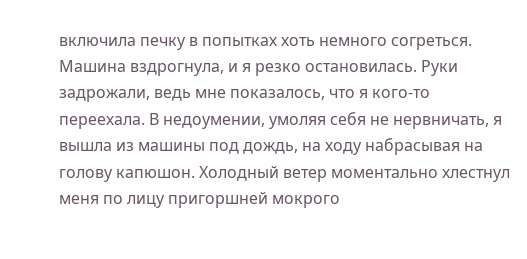включила печку в попытках хоть немного согреться.
Машина вздрогнула, и я резко остановилась. Руки задрожали, ведь мне показалось, что я кого-то переехала. В недоумении, умоляя себя не нервничать, я вышла из машины под дождь, на ходу набрасывая на голову капюшон. Холодный ветер моментально хлестнул меня по лицу пригоршней мокрого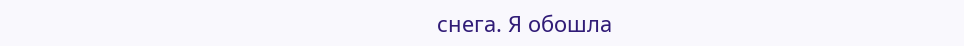снега. Я обошла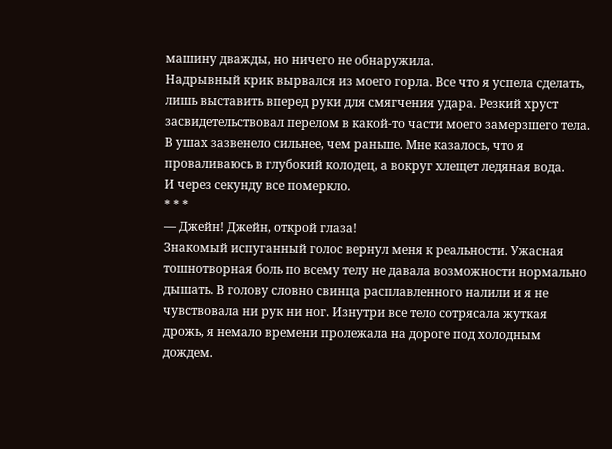машину дважды, но ничего не обнаружила.
Надрывный крик вырвался из моего горла. Все что я успела сделать, лишь выставить вперед руки для смягчения удара. Резкий хруст засвидетельствовал перелом в какой-то части моего замерзшего тела. В ушах зазвенело сильнее, чем раньше. Мне казалось, что я проваливаюсь в глубокий колодец, а вокруг хлещет ледяная вода.
И через секунду все померкло.
* * *
— Джейн! Джейн, открой глаза!
Знакомый испуганный голос вернул меня к реальности. Ужасная тошнотворная боль по всему телу не давала возможности нормально дышать. В голову словно свинца расплавленного налили и я не чувствовала ни рук ни ног. Изнутри все тело сотрясала жуткая дрожь, я немало времени пролежала на дороге под холодным дождем.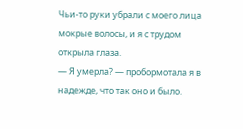Чьи-то руки убрали с моего лица мокрые волосы, и я с трудом открыла глаза.
— Я умерла? — пробормотала я в надежде, что так оно и было.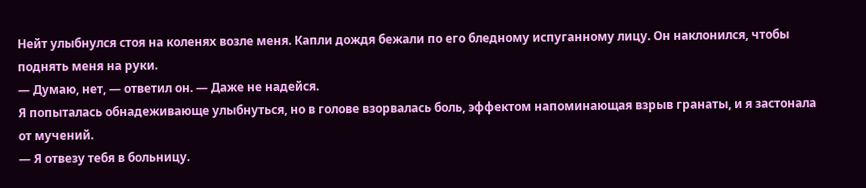Нейт улыбнулся стоя на коленях возле меня. Капли дождя бежали по его бледному испуганному лицу. Он наклонился, чтобы поднять меня на руки.
— Думаю, нет, — ответил он. — Даже не надейся.
Я попыталась обнадеживающе улыбнуться, но в голове взорвалась боль, эффектом напоминающая взрыв гранаты, и я застонала от мучений.
— Я отвезу тебя в больницу.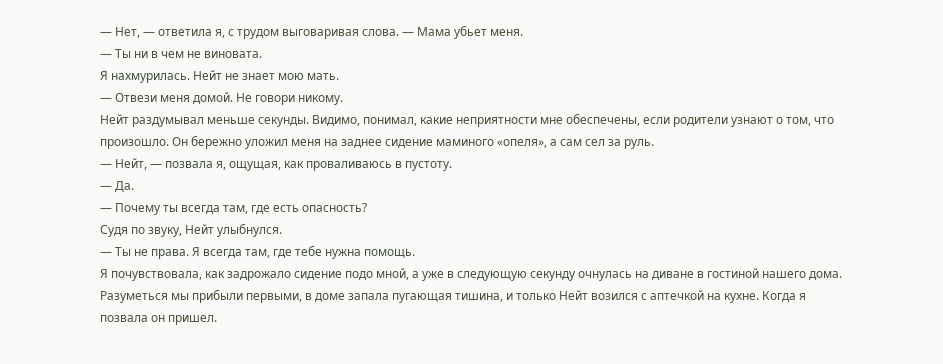— Нет, — ответила я, с трудом выговаривая слова. — Мама убьет меня.
— Ты ни в чем не виновата.
Я нахмурилась. Нейт не знает мою мать.
— Отвези меня домой. Не говори никому.
Нейт раздумывал меньше секунды. Видимо, понимал, какие неприятности мне обеспечены, если родители узнают о том, что произошло. Он бережно уложил меня на заднее сидение маминого «опеля», а сам сел за руль.
— Нейт, — позвала я, ощущая, как проваливаюсь в пустоту.
— Да.
— Почему ты всегда там, где есть опасность?
Судя по звуку, Нейт улыбнулся.
— Ты не права. Я всегда там, где тебе нужна помощь.
Я почувствовала, как задрожало сидение подо мной, а уже в следующую секунду очнулась на диване в гостиной нашего дома. Разуметься мы прибыли первыми, в доме запала пугающая тишина, и только Нейт возился с аптечкой на кухне. Когда я позвала он пришел.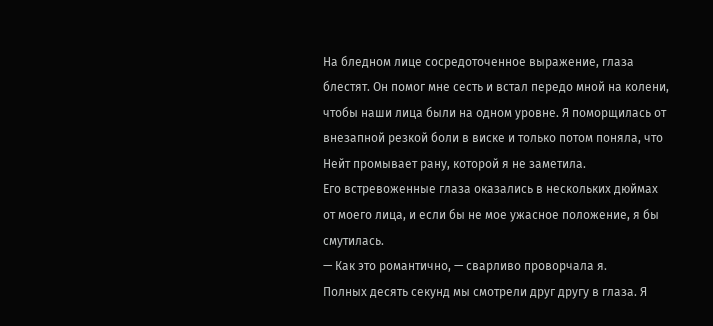На бледном лице сосредоточенное выражение, глаза блестят. Он помог мне сесть и встал передо мной на колени, чтобы наши лица были на одном уровне. Я поморщилась от внезапной резкой боли в виске и только потом поняла, что Нейт промывает рану, которой я не заметила.
Его встревоженные глаза оказались в нескольких дюймах от моего лица, и если бы не мое ужасное положение, я бы смутилась.
— Как это романтично, — сварливо проворчала я.
Полных десять секунд мы смотрели друг другу в глаза. Я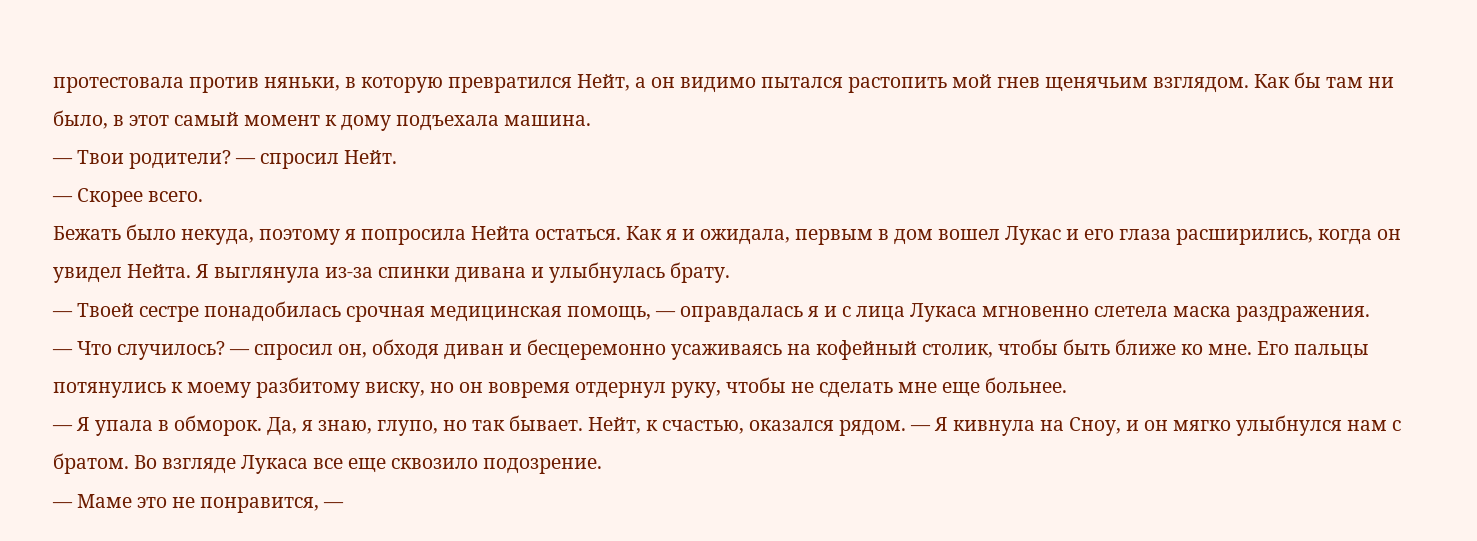протестовала против няньки, в которую превратился Нейт, а он видимо пытался растопить мой гнев щенячьим взглядом. Как бы там ни было, в этот самый момент к дому подъехала машина.
— Твои родители? — спросил Нейт.
— Скорее всего.
Бежать было некуда, поэтому я попросила Нейта остаться. Как я и ожидала, первым в дом вошел Лукас и его глаза расширились, когда он увидел Нейта. Я выглянула из-за спинки дивана и улыбнулась брату.
— Твоей сестре понадобилась срочная медицинская помощь, — оправдалась я и с лица Лукаса мгновенно слетела маска раздражения.
— Что случилось? — спросил он, обходя диван и бесцеремонно усаживаясь на кофейный столик, чтобы быть ближе ко мне. Его пальцы потянулись к моему разбитому виску, но он вовремя отдернул руку, чтобы не сделать мне еще больнее.
— Я упала в обморок. Да, я знаю, глупо, но так бывает. Нейт, к счастью, оказался рядом. — Я кивнула на Сноу, и он мягко улыбнулся нам с братом. Во взгляде Лукаса все еще сквозило подозрение.
— Маме это не понравится, —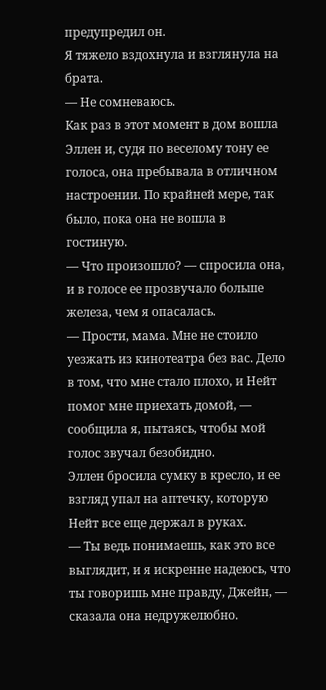предупредил он.
Я тяжело вздохнула и взглянула на брата.
— Не сомневаюсь.
Как раз в этот момент в дом вошла Эллен и, судя по веселому тону ее голоса, она пребывала в отличном настроении. По крайней мере, так было, пока она не вошла в гостиную.
— Что произошло? — спросила она, и в голосе ее прозвучало больше железа, чем я опасалась.
— Прости, мама. Мне не стоило уезжать из кинотеатра без вас. Дело в том, что мне стало плохо, и Нейт помог мне приехать домой, — сообщила я, пытаясь, чтобы мой голос звучал безобидно.
Эллен бросила сумку в кресло, и ее взгляд упал на аптечку, которую Нейт все еще держал в руках.
— Ты ведь понимаешь, как это все выглядит, и я искренне надеюсь, что ты говоришь мне правду, Джейн, — сказала она недружелюбно.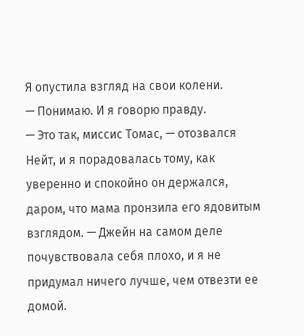Я опустила взгляд на свои колени.
— Понимаю. И я говорю правду.
— Это так, миссис Томас, — отозвался Нейт, и я порадовалась тому, как уверенно и спокойно он держался, даром, что мама пронзила его ядовитым взглядом. — Джейн на самом деле почувствовала себя плохо, и я не придумал ничего лучше, чем отвезти ее домой.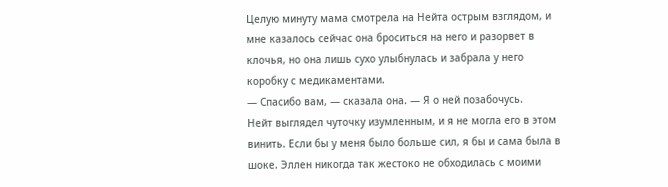Целую минуту мама смотрела на Нейта острым взглядом, и мне казалось сейчас она броситься на него и разорвет в клочья, но она лишь сухо улыбнулась и забрала у него коробку с медикаментами.
— Спасибо вам, — сказала она. — Я о ней позабочусь.
Нейт выглядел чуточку изумленным, и я не могла его в этом винить. Если бы у меня было больше сил, я бы и сама была в шоке. Эллен никогда так жестоко не обходилась с моими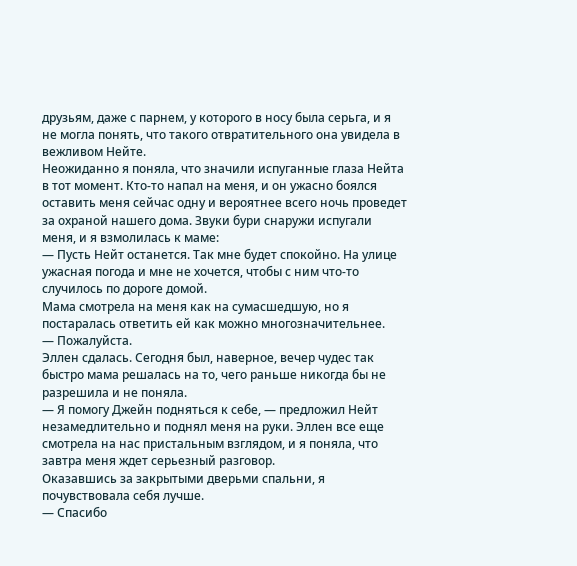друзьям, даже с парнем, у которого в носу была серьга, и я не могла понять, что такого отвратительного она увидела в вежливом Нейте.
Неожиданно я поняла, что значили испуганные глаза Нейта в тот момент. Кто-то напал на меня, и он ужасно боялся оставить меня сейчас одну и вероятнее всего ночь проведет за охраной нашего дома. Звуки бури снаружи испугали меня, и я взмолилась к маме:
— Пусть Нейт останется. Так мне будет спокойно. На улице ужасная погода и мне не хочется, чтобы с ним что-то случилось по дороге домой.
Мама смотрела на меня как на сумасшедшую, но я постаралась ответить ей как можно многозначительнее.
— Пожалуйста.
Эллен сдалась. Сегодня был, наверное, вечер чудес так быстро мама решалась на то, чего раньше никогда бы не разрешила и не поняла.
— Я помогу Джейн подняться к себе, — предложил Нейт незамедлительно и поднял меня на руки. Эллен все еще смотрела на нас пристальным взглядом, и я поняла, что завтра меня ждет серьезный разговор.
Оказавшись за закрытыми дверьми спальни, я почувствовала себя лучше.
— Спасибо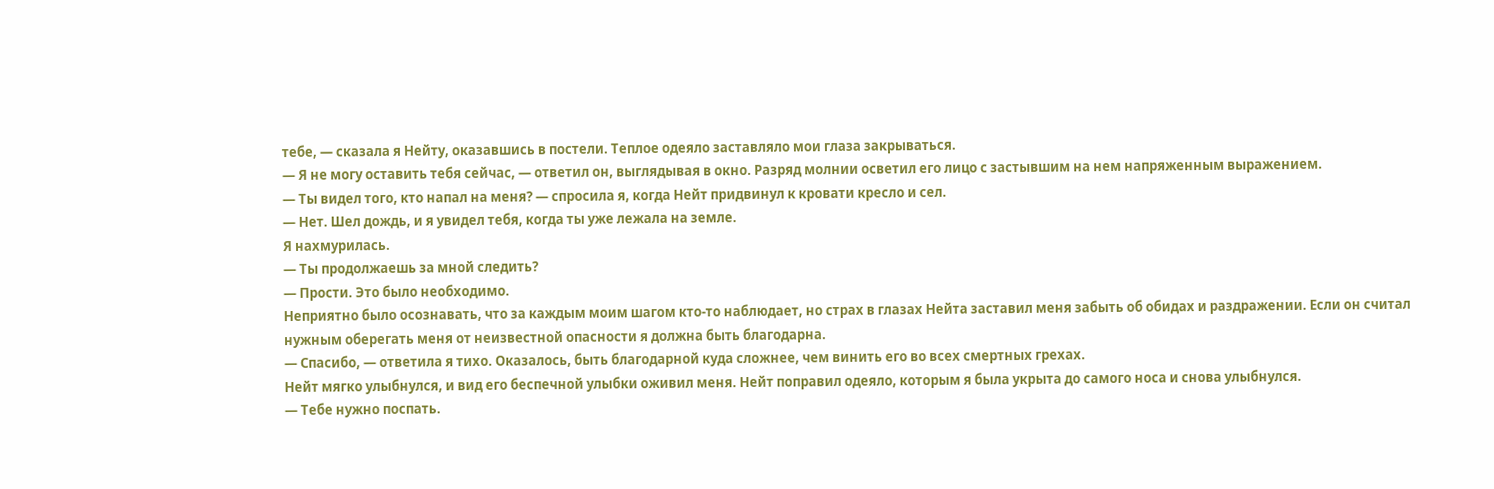тебе, — сказала я Нейту, оказавшись в постели. Теплое одеяло заставляло мои глаза закрываться.
— Я не могу оставить тебя сейчас, — ответил он, выглядывая в окно. Разряд молнии осветил его лицо с застывшим на нем напряженным выражением.
— Ты видел того, кто напал на меня? — спросила я, когда Нейт придвинул к кровати кресло и сел.
— Нет. Шел дождь, и я увидел тебя, когда ты уже лежала на земле.
Я нахмурилась.
— Ты продолжаешь за мной следить?
— Прости. Это было необходимо.
Неприятно было осознавать, что за каждым моим шагом кто-то наблюдает, но страх в глазах Нейта заставил меня забыть об обидах и раздражении. Если он считал нужным оберегать меня от неизвестной опасности я должна быть благодарна.
— Спасибо, — ответила я тихо. Оказалось, быть благодарной куда сложнее, чем винить его во всех смертных грехах.
Нейт мягко улыбнулся, и вид его беспечной улыбки оживил меня. Нейт поправил одеяло, которым я была укрыта до самого носа и снова улыбнулся.
— Тебе нужно поспать.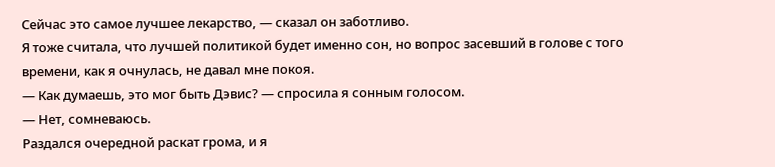Сейчас это самое лучшее лекарство, — сказал он заботливо.
Я тоже считала, что лучшей политикой будет именно сон, но вопрос засевший в голове с того времени, как я очнулась, не давал мне покоя.
— Как думаешь, это мог быть Дэвис? — спросила я сонным голосом.
— Нет, сомневаюсь.
Раздался очередной раскат грома, и я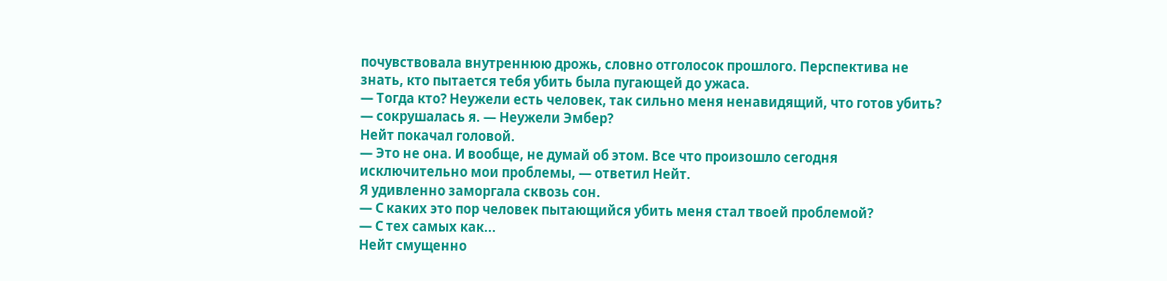почувствовала внутреннюю дрожь, словно отголосок прошлого. Перспектива не знать, кто пытается тебя убить была пугающей до ужаса.
— Тогда кто? Неужели есть человек, так сильно меня ненавидящий, что готов убить? — сокрушалась я. — Неужели Эмбер?
Нейт покачал головой.
— Это не она. И вообще, не думай об этом. Все что произошло сегодня исключительно мои проблемы, — ответил Нейт.
Я удивленно заморгала сквозь сон.
— С каких это пор человек пытающийся убить меня стал твоей проблемой?
— С тех самых как...
Нейт смущенно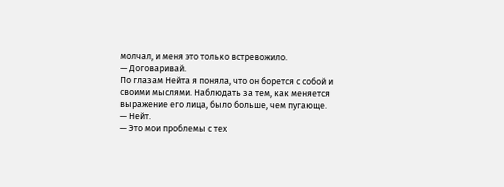молчал, и меня это только встревожило.
— Договаривай.
По глазам Нейта я поняла, что он борется с собой и своими мыслями. Наблюдать за тем, как меняется выражение его лица, было больше, чем пугающе.
— Нейт.
— Это мои проблемы с тех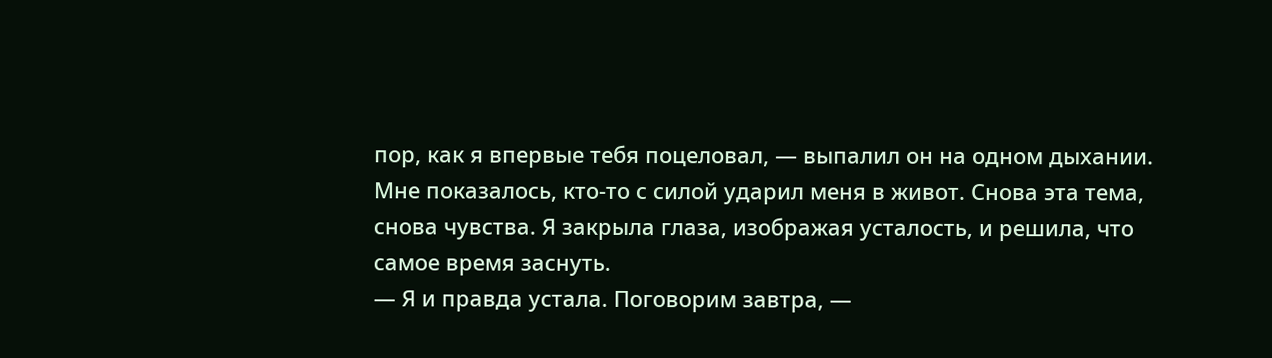пор, как я впервые тебя поцеловал, — выпалил он на одном дыхании.
Мне показалось, кто-то с силой ударил меня в живот. Снова эта тема, снова чувства. Я закрыла глаза, изображая усталость, и решила, что самое время заснуть.
— Я и правда устала. Поговорим завтра, —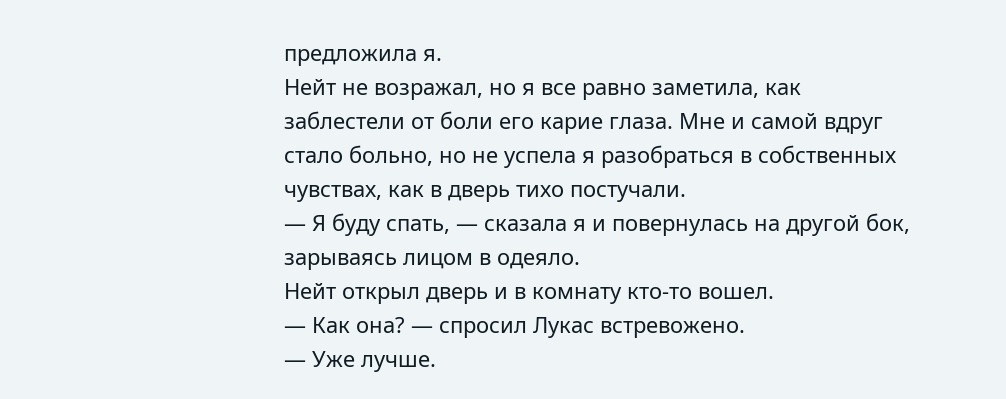предложила я.
Нейт не возражал, но я все равно заметила, как заблестели от боли его карие глаза. Мне и самой вдруг стало больно, но не успела я разобраться в собственных чувствах, как в дверь тихо постучали.
— Я буду спать, — сказала я и повернулась на другой бок, зарываясь лицом в одеяло.
Нейт открыл дверь и в комнату кто-то вошел.
— Как она? — спросил Лукас встревожено.
— Уже лучше.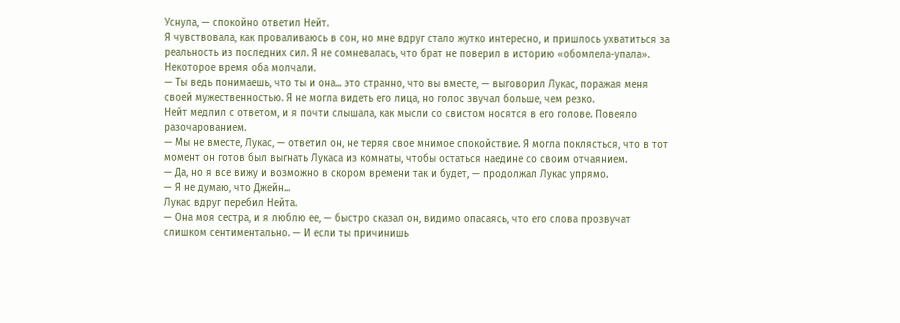Уснула, — спокойно ответил Нейт.
Я чувствовала, как проваливаюсь в сон, но мне вдруг стало жутко интересно, и пришлось ухватиться за реальность из последних сил. Я не сомневалась, что брат не поверил в историю «обомлела-упала».
Некоторое время оба молчали.
— Ты ведь понимаешь, что ты и она... это странно, что вы вместе, — выговорил Лукас, поражая меня своей мужественностью. Я не могла видеть его лица, но голос звучал больше, чем резко.
Нейт медлил с ответом, и я почти слышала, как мысли со свистом носятся в его голове. Повеяло разочарованием.
— Мы не вместе, Лукас, — ответил он, не теряя свое мнимое спокойствие. Я могла поклясться, что в тот момент он готов был выгнать Лукаса из комнаты, чтобы остаться наедине со своим отчаянием.
— Да, но я все вижу и возможно в скором времени так и будет, — продолжал Лукас упрямо.
— Я не думаю, что Джейн...
Лукас вдруг перебил Нейта.
— Она моя сестра, и я люблю ее, — быстро сказал он, видимо опасаясь, что его слова прозвучат слишком сентиментально. — И если ты причинишь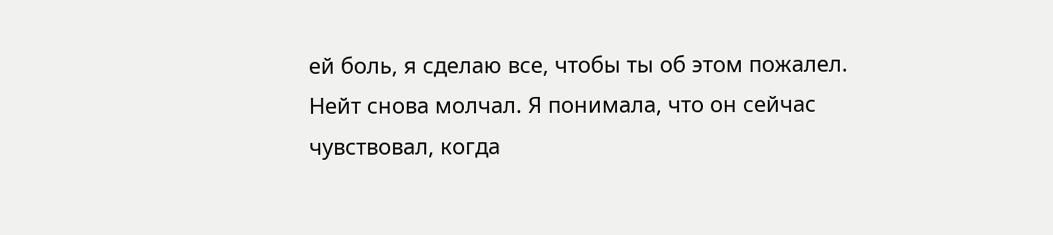ей боль, я сделаю все, чтобы ты об этом пожалел.
Нейт снова молчал. Я понимала, что он сейчас чувствовал, когда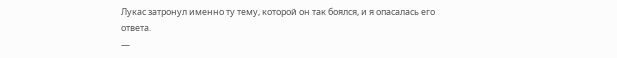Лукас затронул именно ту тему, которой он так боялся, и я опасалась его ответа.
—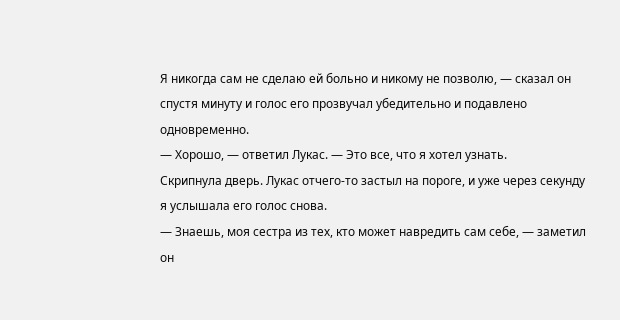Я никогда сам не сделаю ей больно и никому не позволю, — сказал он спустя минуту и голос его прозвучал убедительно и подавлено одновременно.
— Хорошо, — ответил Лукас. — Это все, что я хотел узнать.
Скрипнула дверь. Лукас отчего-то застыл на пороге, и уже через секунду я услышала его голос снова.
— Знаешь, моя сестра из тех, кто может навредить сам себе, — заметил он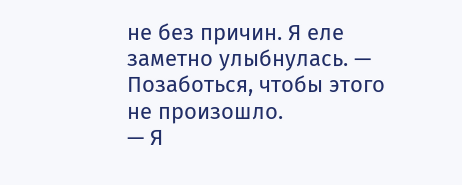не без причин. Я еле заметно улыбнулась. — Позаботься, чтобы этого не произошло.
— Я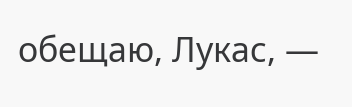обещаю, Лукас, —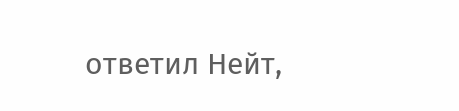ответил Нейт,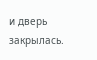и дверь закрылась.